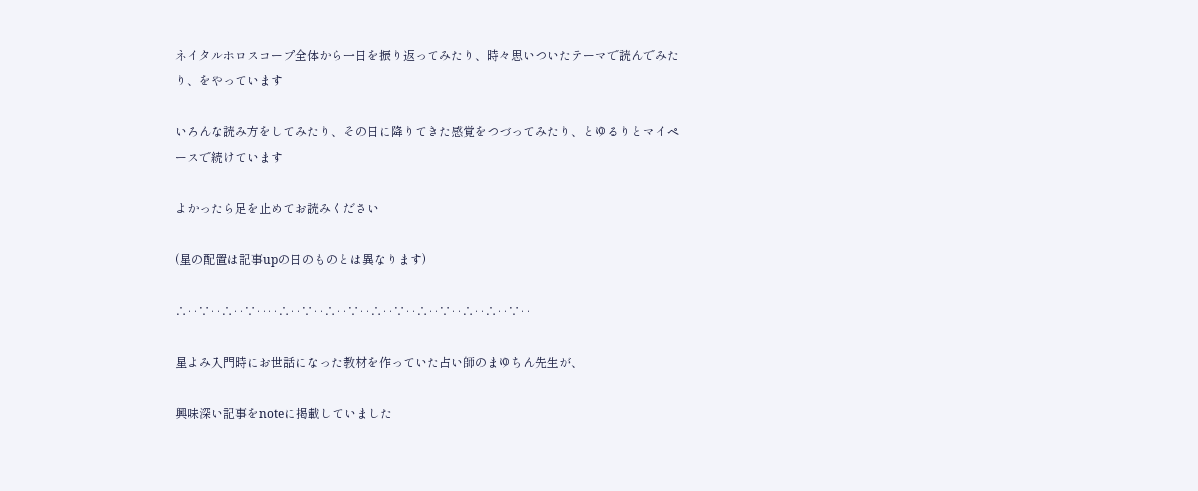ネイタルホロスコープ全体から一日を振り返ってみたり、時々思いついたテーマで読んでみたり、をやっています

いろんな読み方をしてみたり、その日に降りてきた感覚をつづってみたり、とゆるりとマイペースで続けています

よかったら足を止めてお読みください

(星の配置は記事upの日のものとは異なります)

∴‥∵‥∴‥∵‥‥∴‥∵‥∴‥∵‥∴‥∵‥∴‥∵‥∴‥∴‥∵‥

星よみ入門時にお世話になった教材を作っていた占い師のまゆちん先生が、

興味深い記事をnoteに掲載していました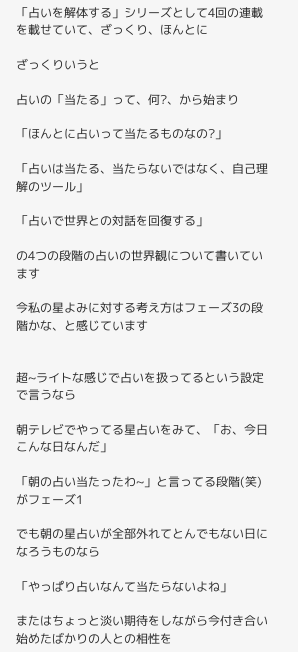「占いを解体する」シリーズとして4回の連載を載せていて、ざっくり、ほんとに

ざっくりいうと

占いの「当たる」って、何?、から始まり

「ほんとに占いって当たるものなの?」

「占いは当たる、当たらないではなく、自己理解のツール」

「占いで世界との対話を回復する」

の4つの段階の占いの世界観について書いています

今私の星よみに対する考え方はフェーズ3の段階かな、と感じています


超~ライトな感じで占いを扱ってるという設定で言うなら

朝テレビでやってる星占いをみて、「お、今日こんな日なんだ」

「朝の占い当たったわ~」と言ってる段階(笑)がフェーズ1

でも朝の星占いが全部外れてとんでもない日になろうものなら

「やっぱり占いなんて当たらないよね」

またはちょっと淡い期待をしながら今付き合い始めたばかりの人との相性を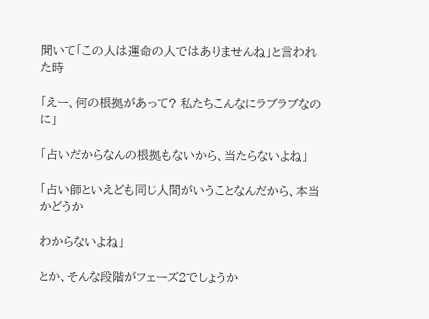聞いて「この人は運命の人ではありませんね」と言われた時

「えー、何の根拠があって? 私たちこんなにラブラブなのに」

「占いだからなんの根拠もないから、当たらないよね」

「占い師といえども同じ人間がいうことなんだから、本当かどうか

わからないよね」

とか、そんな段階がフェーズ2でしょうか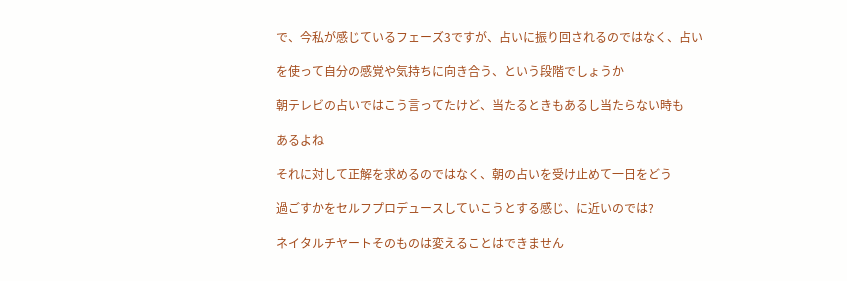で、今私が感じているフェーズ3ですが、占いに振り回されるのではなく、占い

を使って自分の感覚や気持ちに向き合う、という段階でしょうか

朝テレビの占いではこう言ってたけど、当たるときもあるし当たらない時も

あるよね

それに対して正解を求めるのではなく、朝の占いを受け止めて一日をどう

過ごすかをセルフプロデュースしていこうとする感じ、に近いのでは?

ネイタルチヤートそのものは変えることはできません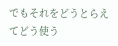でもそれをどうとらえてどう使う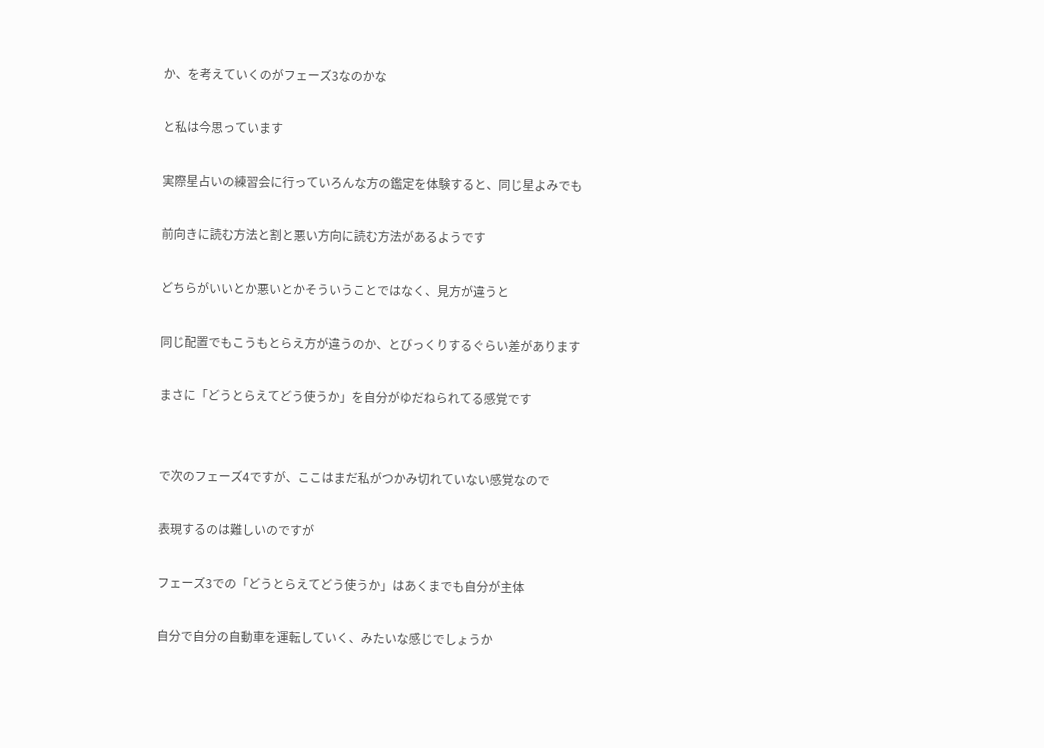か、を考えていくのがフェーズ3なのかな

と私は今思っています

実際星占いの練習会に行っていろんな方の鑑定を体験すると、同じ星よみでも

前向きに読む方法と割と悪い方向に読む方法があるようです

どちらがいいとか悪いとかそういうことではなく、見方が違うと

同じ配置でもこうもとらえ方が違うのか、とびっくりするぐらい差があります

まさに「どうとらえてどう使うか」を自分がゆだねられてる感覚です


で次のフェーズ4ですが、ここはまだ私がつかみ切れていない感覚なので

表現するのは難しいのですが

フェーズ3での「どうとらえてどう使うか」はあくまでも自分が主体

自分で自分の自動車を運転していく、みたいな感じでしょうか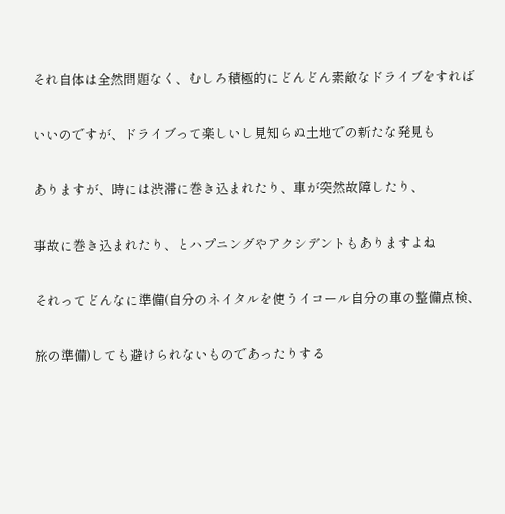それ自体は全然問題なく、むしろ積極的にどんどん素敵なドライブをすれば

いいのですが、ドライブって楽しいし見知らぬ土地での新たな発見も

ありますが、時には渋滞に巻き込まれたり、車が突然故障したり、

事故に巻き込まれたり、とハプニングやアクシデントもありますよね

それってどんなに準備(自分のネイタルを使うイコール自分の車の整備点検、

旅の準備)しても避けられないものであったりする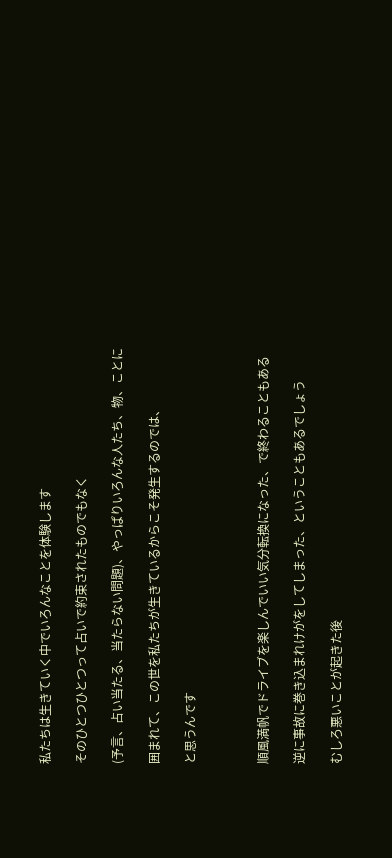私たちは生きていく中でいろんなことを体験します

そのひとつひとつって占いで約束されたものでもなく

(予言、占い当たる、当たらない問題)、やっぱりいろんな人たち、物、ことに

囲まれて、この世を私たちが生きているからこそ発生するのでは、

と思うんです



順風満帆でドライブを楽しんでいい気分転換になった、で終わることもある

逆に事故に巻き込まれけがをしてしまった、ということもあるでしょう

むしろ悪いことが起きた後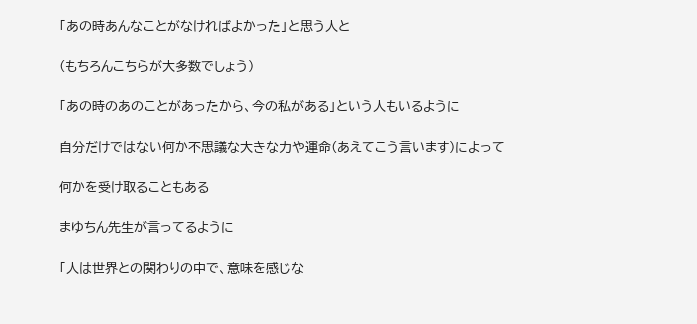「あの時あんなことがなければよかった」と思う人と

(もちろんこちらが大多数でしょう)

「あの時のあのことがあったから、今の私がある」という人もいるように

自分だけではない何か不思議な大きな力や運命(あえてこう言います)によって

何かを受け取ることもある

まゆちん先生が言ってるように

「人は世界との関わりの中で、意味を感じな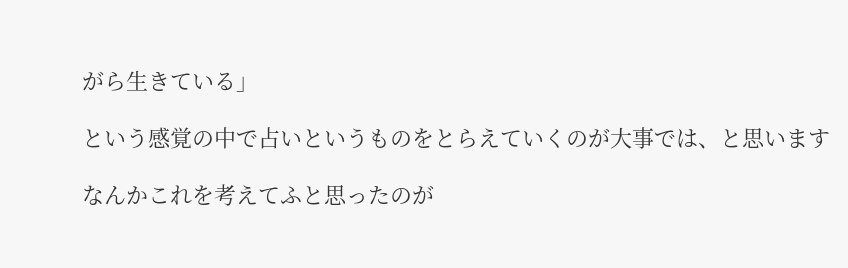がら生きている」

という感覚の中で占いというものをとらえていくのが大事では、と思います

なんかこれを考えてふと思ったのが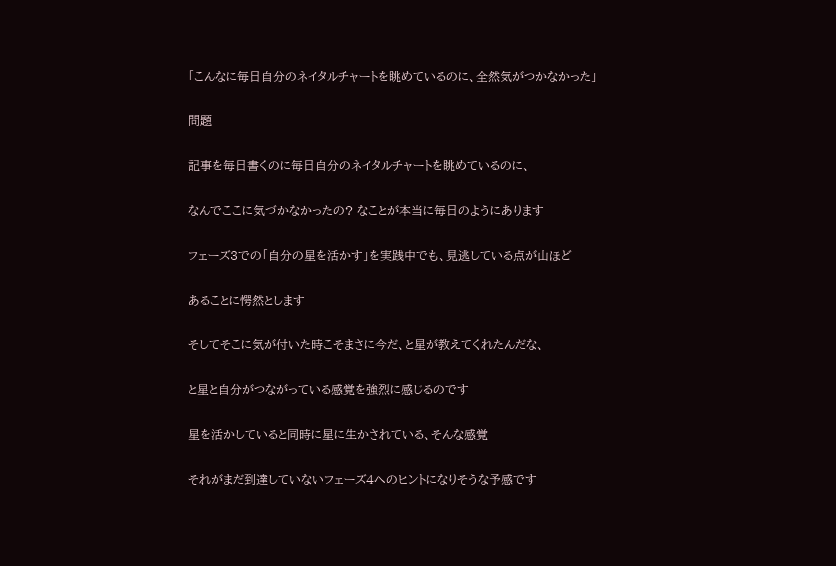「こんなに毎日自分のネイタルチャートを眺めているのに、全然気がつかなかった」

問題

記事を毎日書くのに毎日自分のネイタルチャートを眺めているのに、

なんでここに気づかなかったの? なことが本当に毎日のようにあります

フェーズ3での「自分の星を活かす」を実践中でも、見逃している点が山ほど

あることに愕然とします

そしてそこに気が付いた時こそまさに今だ、と星が教えてくれたんだな、

と星と自分がつながっている感覚を強烈に感じるのです

星を活かしていると同時に星に生かされている、そんな感覚

それがまだ到達していないフェーズ4へのヒントになりそうな予感です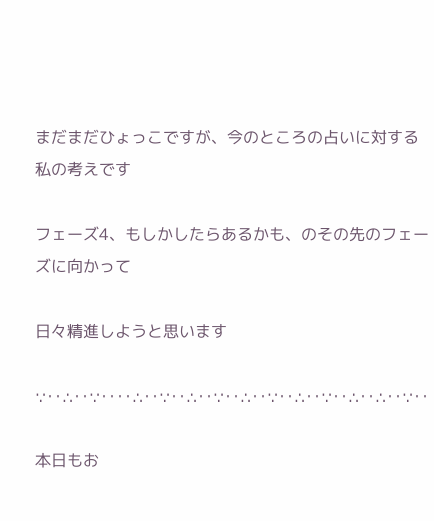まだまだひょっこですが、今のところの占いに対する私の考えです

フェーズ4、もしかしたらあるかも、のその先のフェーズに向かって

日々精進しようと思います

∵‥∴‥∵‥‥∴‥∵‥∴‥∵‥∴‥∵‥∴‥∵‥∴‥∴‥∵‥

本日もお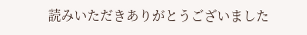読みいただきありがとうございました